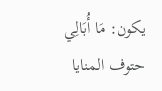يكون: مَا أُبَالِي حتوف المنايا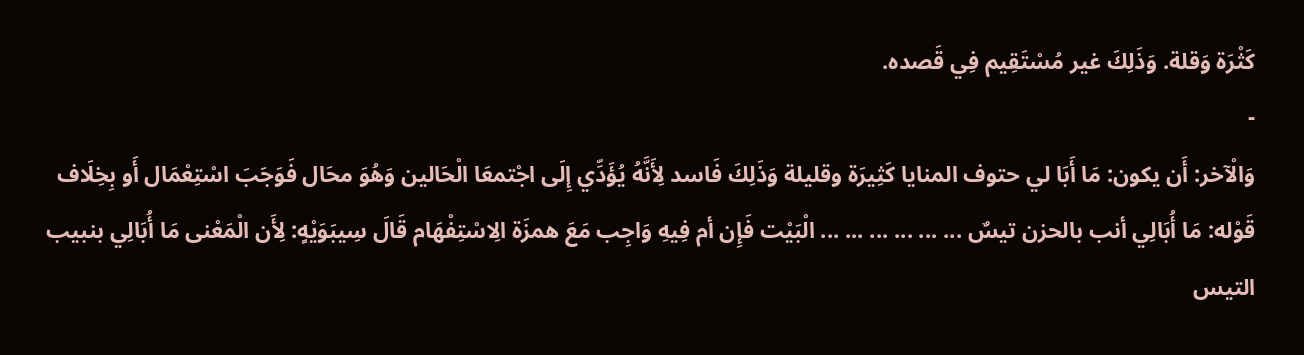كَثْرَة وَقلة. وَذَلِكَ غير مُسْتَقِيم فِي قَصده.
-
وَالْآخر: أَن يكون: مَا أَبَا لي حتوف المنايا كَثِيرَة وقليلة وَذَلِكَ فَاسد لِأَنَّهُ يُؤَدِّي إِلَى اجْتمعَا الْحَالين وَهُوَ محَال فَوَجَبَ اسْتِعْمَال أَو بِخِلَاف قَوْله: مَا أُبَالِي أنب بالحزن تيسٌ ... ... ... ... ... ... الْبَيْت فَإِن أم فِيهِ وَاجِب مَعَ همزَة الِاسْتِفْهَام قَالَ سِيبَوَيْهٍ: لِأَن الْمَعْنى مَا أُبَالِي بنبيب التيس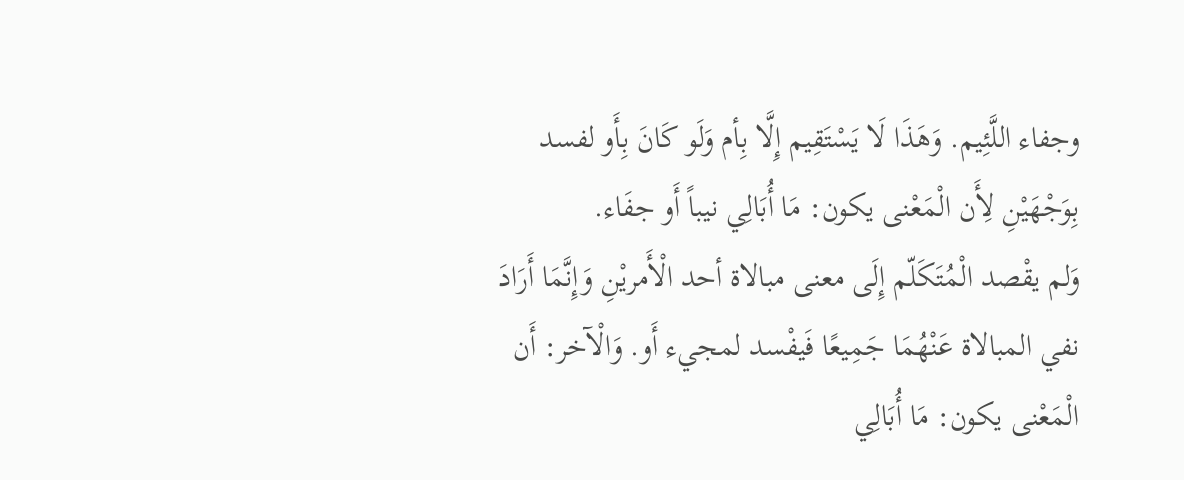وجفاء اللَّئِيم. وَهَذَا لَا يَسْتَقِيم إِلَّا بِأم وَلَو كَانَ بِأَو لفسد بِوَجْهَيْنِ لِأَن الْمَعْنى يكون: مَا أُبَالِي نيباً أَو جفَاء.
وَلم يقْصد الْمُتَكَلّم إِلَى معنى مبالاة أحد الْأَمريْنِ وَإِنَّمَا أَرَادَ نفي المبالاة عَنْهُمَا جَمِيعًا فَيفْسد لمجيء أَو. وَالْآخر: أَن الْمَعْنى يكون: مَا أُبَالِي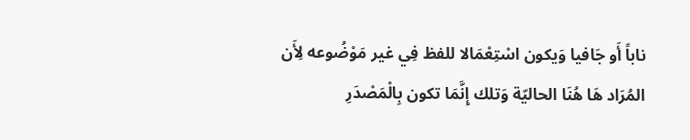ناباً أَو جَافيا وَيكون اسْتِعْمَالا للفظ فِي غير مَوْضُوعه لِأَن المُرَاد هَا هُنَا الحاليّة وَتلك إِنَّمَا تكون بِالْمَصْدَرِ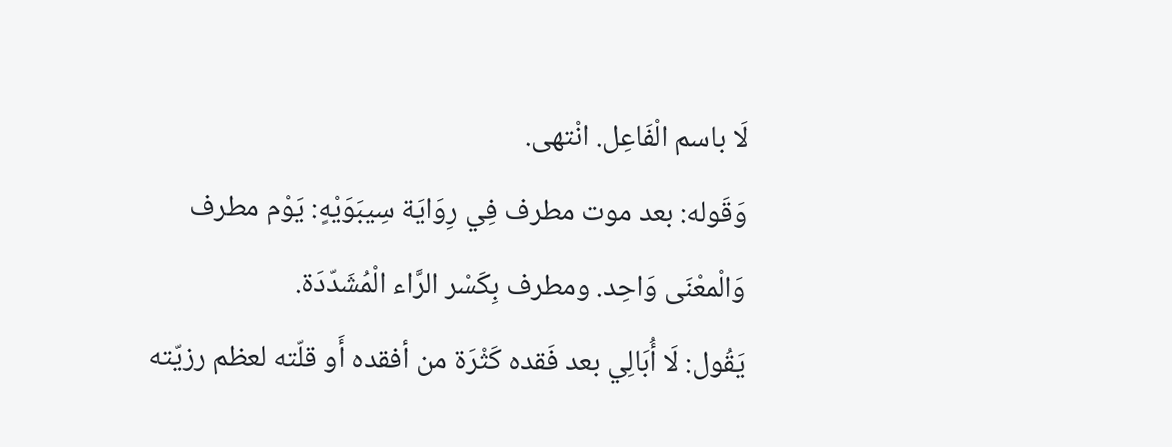لَا باسم الْفَاعِل. انْتهى.
وَقَوله: بعد موت مطرف فِي رِوَايَة سِيبَوَيْهٍ: يَوْم مطرف وَالْمعْنَى وَاحِد. ومطرف بِكَسْر الرَّاء الْمُشَدّدَة.
يَقُول: لَا أُبَالِي بعد فَقده كَثْرَة من أفقده أَو قلّته لعظم رزيّته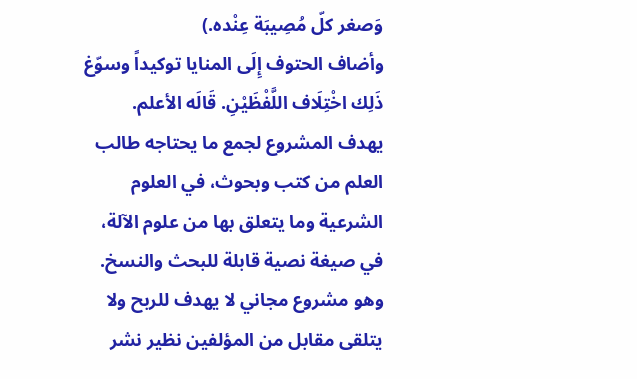وَصغر كلّ مُصِيبَة عِنْده.)
وأضاف الحتوف إِلَى المنايا توكيداً وسوّغ ذَلِك اخْتِلَاف اللَّفْظَيْنِ. قَالَه الأعلم.
يهدف المشروع لجمع ما يحتاجه طالب العلم من كتب وبحوث، في العلوم الشرعية وما يتعلق بها من علوم الآلة، في صيغة نصية قابلة للبحث والنسخ.
وهو مشروع مجاني لا يهدف للربح ولا يتلقى مقابل من المؤلفين نظير نشر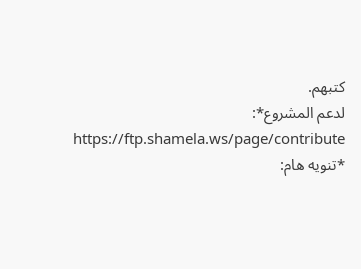كتبهم.
لدعم المشروع*: https://ftp.shamela.ws/page/contribute
*تنويه هام: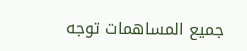جميع المساهمات توجه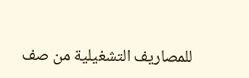للمصاريف التشغيلية من صف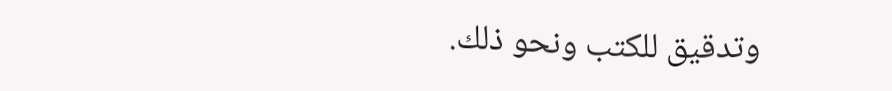وتدقيق للكتب ونحو ذلك.